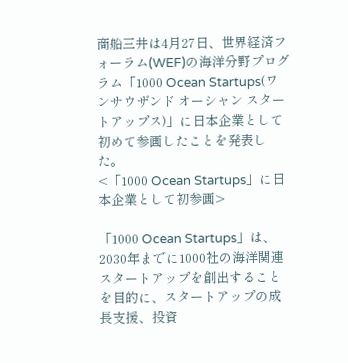商船三井は4月27日、世界経済フォーラム(WEF)の海洋分野プログラム「1000 Ocean Startups(ワンサウザンド オーシャン スタートアップス)」に日本企業として初めて参画したことを発表した。
<「1000 Ocean Startups」に日本企業として初参画>

「1000 Ocean Startups」は、2030年までに1000社の海洋関連スタートアップを創出することを目的に、スタートアップの成長支援、投資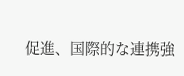促進、国際的な連携強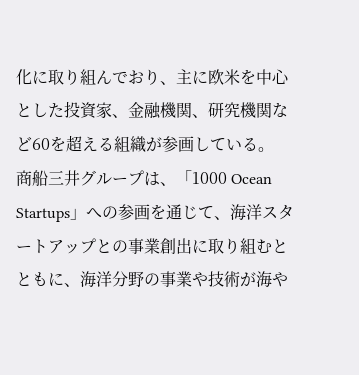化に取り組んでおり、主に欧米を中心とした投資家、金融機関、研究機関など60を超える組織が参画している。
商船三井グループは、「1000 Ocean Startups」への参画を通じて、海洋スタートアップとの事業創出に取り組むとともに、海洋分野の事業や技術が海や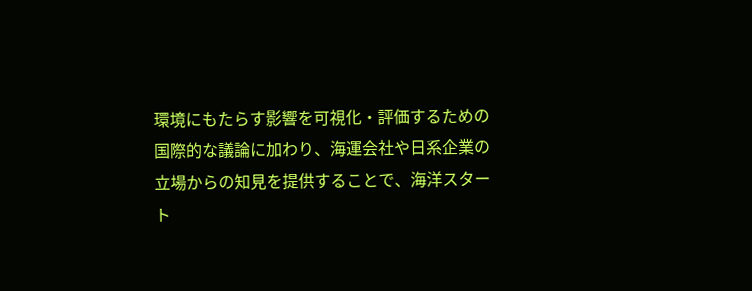環境にもたらす影響を可視化・評価するための国際的な議論に加わり、海運会社や日系企業の立場からの知見を提供することで、海洋スタート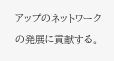アップのネットワークの発展に貢献する。